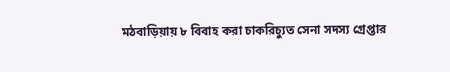মঠবাড়িয়ায় ৮ বিবাহ করা চাকরিচ্যুত সেনা সদস্য গ্রেপ্তার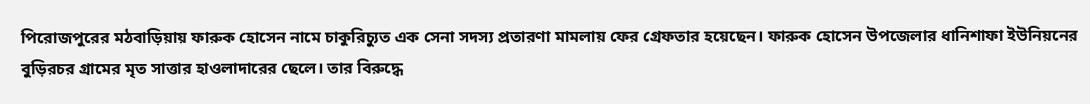পিরোজপুরের মঠবাড়িয়ায় ফারুক হোসেন নামে চাকুরিচ্যুত এক সেনা সদস্য প্রতারণা মামলায় ফের গ্রেফতার হয়েছেন। ফারুক হোসেন উপজেলার ধানিশাফা ইউনিয়নের বুড়িরচর গ্রামের মৃত সাত্তার হাওলাদারের ছেলে। তার বিরুদ্ধে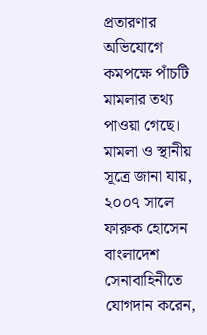প্রতারণার অভিযোগে কমপক্ষে পাঁচটি মামলার তথ্য পাওয়া গেছে।
মামলা ও স্থানীয় সূত্রে জানা যায়, ২০০৭ সালে ফারুক হোসেন বাংলাদেশ সেনাবাহিনীতে যোগদান করেন,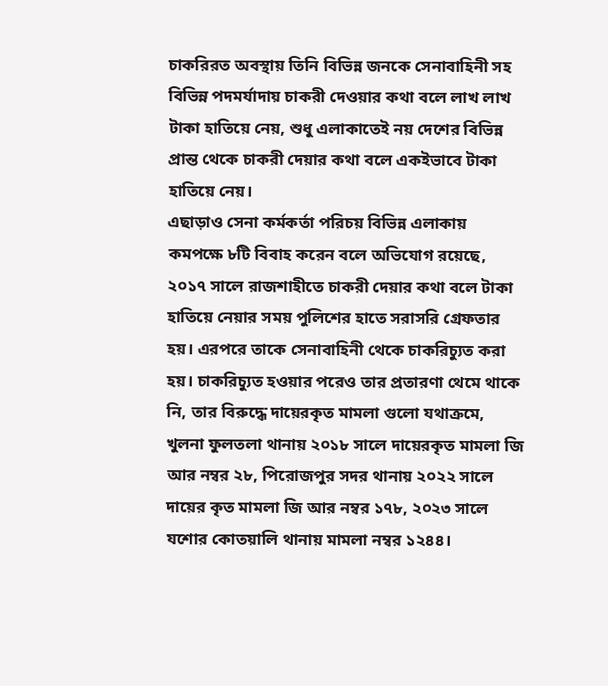চাকরিরত অবস্থায় তিনি বিভিন্ন জনকে সেনাবাহিনী সহ বিভিন্ন পদমর্যাদায় চাকরী দেওয়ার কথা বলে লাখ লাখ টাকা হাতিয়ে নেয়, শুধু এলাকাতেই নয় দেশের বিভিন্ন প্রান্ত থেকে চাকরী দেয়ার কথা বলে একইভাবে টাকা হাতিয়ে নেয়।
এছাড়াও সেনা কর্মকর্তা পরিচয় বিভিন্ন এলাকায় কমপক্ষে ৮টি বিবাহ করেন বলে অভিযোগ রয়েছে, ২০১৭ সালে রাজশাহীতে চাকরী দেয়ার কথা বলে টাকা হাতিয়ে নেয়ার সময় পুলিশের হাতে সরাসরি গ্রেফতার হয়। এরপরে তাকে সেনাবাহিনী থেকে চাকরিচ্যুত করা হয়। চাকরিচ্যুত হওয়ার পরেও তার প্রতারণা থেমে থাকে নি, তার বিরুদ্ধে দায়েরকৃত মামলা গুলো যথাক্রমে, খুলনা ফুলতলা থানায় ২০১৮ সালে দায়েরকৃত মামলা জি আর নম্বর ২৮, পিরোজপুর সদর থানায় ২০২২ সালে দায়ের কৃত মামলা জি আর নম্বর ১৭৮, ২০২৩ সালে যশোর কোতয়ালি থানায় মামলা নম্বর ১২৪৪।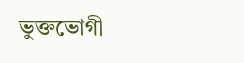ভুক্তভোগী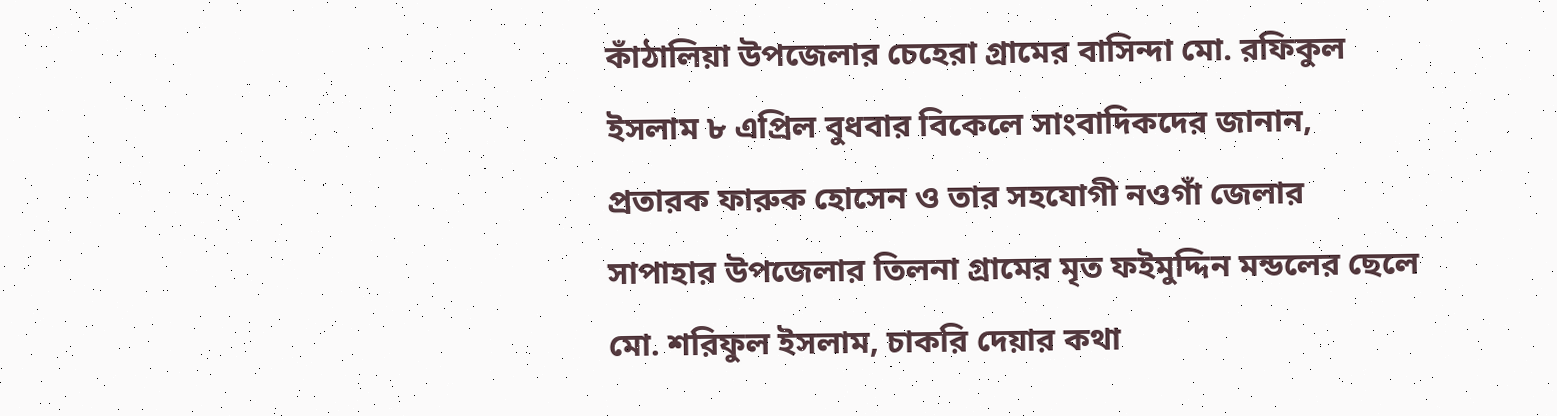কাঁঠালিয়া উপজেলার চেহেরা গ্রামের বাসিন্দা মো. রফিকুল ইসলাম ৮ এপ্রিল বুধবার বিকেলে সাংবাদিকদের জানান, প্রতারক ফারুক হোসেন ও তার সহযোগী নওগাঁ জেলার সাপাহার উপজেলার তিলনা গ্রামের মৃত ফইমুদ্দিন মন্ডলের ছেলে মো. শরিফুল ইসলাম, চাকরি দেয়ার কথা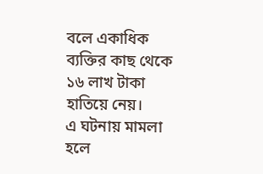বলে একাধিক ব্যক্তির কাছ থেকে ১৬ লাখ টাকা হাতিয়ে নেয়।
এ ঘটনায় মামলা হলে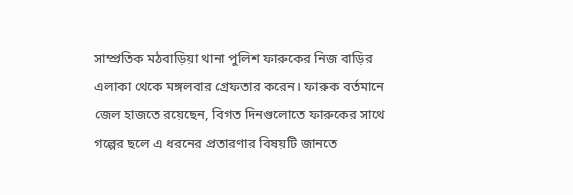সাম্প্রতিক মঠবাড়িয়া থানা পুলিশ ফারুকের নিজ বাড়ির এলাকা থেকে মঙ্গলবার গ্রেফতার করেন। ফারুক বর্তমানে জেল হাজতে রয়েছেন, বিগত দিনগুলোতে ফারুকের সাথে গল্পের ছলে এ ধরনের প্রতারণার বিষয়টি জানতে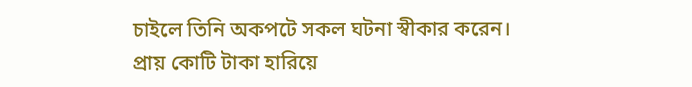চাইলে তিনি অকপটে সকল ঘটনা স্বীকার করেন।
প্রায় কোটি টাকা হারিয়ে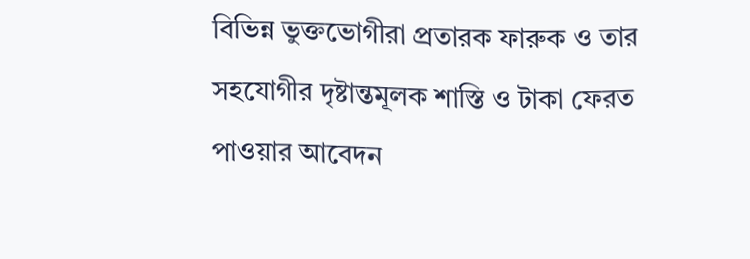বিভিন্ন ভুক্তভোগীরা প্রতারক ফারুক ও তার সহযোগীর দৃষ্টান্তমূলক শাস্তি ও টাকা ফেরত পাওয়ার আবেদন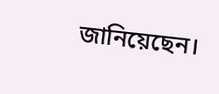জানিয়েছেন।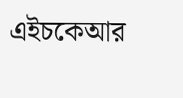এইচকেআর